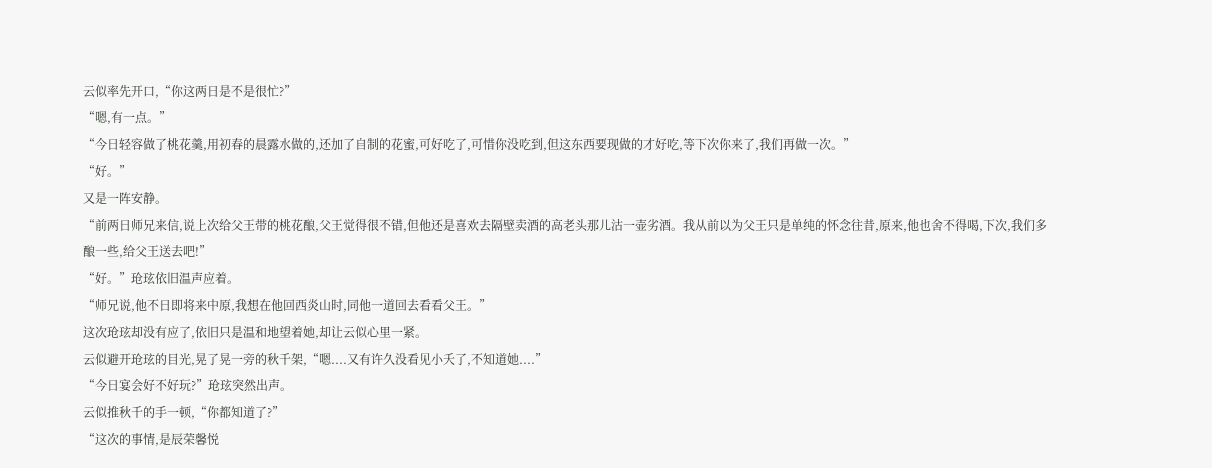云似率先开口,“你这两日是不是很忙?”
“嗯,有一点。”
“今日轻容做了桃花羹,用初春的晨露水做的,还加了自制的花蜜,可好吃了,可惜你没吃到,但这东西要现做的才好吃,等下次你来了,我们再做一次。”
“好。”
又是一阵安静。
“前两日师兄来信,说上次给父王带的桃花酿,父王觉得很不错,但他还是喜欢去隔壁卖酒的高老头那儿沽一壶劣酒。我从前以为父王只是单纯的怀念往昔,原来,他也舍不得喝,下次,我们多酿一些,给父王送去吧!”
“好。”玱玹依旧温声应着。
“师兄说,他不日即将来中原,我想在他回西炎山时,同他一道回去看看父王。”
这次玱玹却没有应了,依旧只是温和地望着她,却让云似心里一紧。
云似避开玱玹的目光,晃了晃一旁的秋千架,“嗯....又有许久没看见小夭了,不知道她....”
“今日宴会好不好玩?”玱玹突然出声。
云似推秋千的手一顿,“你都知道了?”
“这次的事情,是辰荣馨悦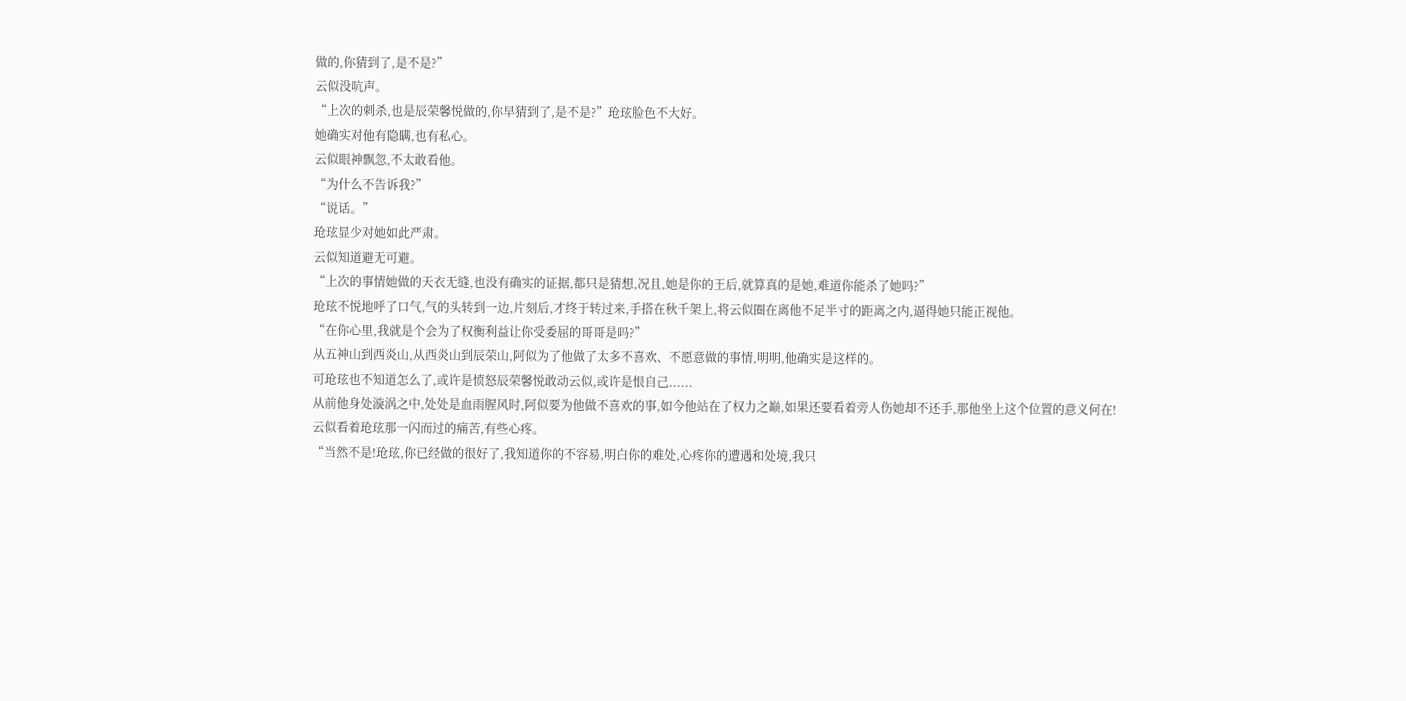做的,你猜到了,是不是?”
云似没吭声。
“上次的刺杀,也是辰荣馨悦做的,你早猜到了,是不是?”玱玹脸色不大好。
她确实对他有隐瞒,也有私心。
云似眼神飘忽,不太敢看他。
“为什么不告诉我?”
“说话。”
玱玹显少对她如此严肃。
云似知道避无可避。
“上次的事情她做的天衣无缝,也没有确实的证据,都只是猜想,况且,她是你的王后,就算真的是她,难道你能杀了她吗?”
玱玹不悦地呼了口气,气的头转到一边,片刻后,才终于转过来,手搭在秋千架上,将云似圈在离他不足半寸的距离之内,逼得她只能正视他。
“在你心里,我就是个会为了权衡利益让你受委屈的哥哥是吗?”
从五神山到西炎山,从西炎山到辰荣山,阿似为了他做了太多不喜欢、不愿意做的事情,明明,他确实是这样的。
可玱玹也不知道怎么了,或许是愤怒辰荣馨悦敢动云似,或许是恨自己......
从前他身处漩涡之中,处处是血雨腥风时,阿似要为他做不喜欢的事,如今他站在了权力之巅,如果还要看着旁人伤她却不还手,那他坐上这个位置的意义何在!
云似看着玱玹那一闪而过的痛苦,有些心疼。
“当然不是!玱玹,你已经做的很好了,我知道你的不容易,明白你的难处,心疼你的遭遇和处境,我只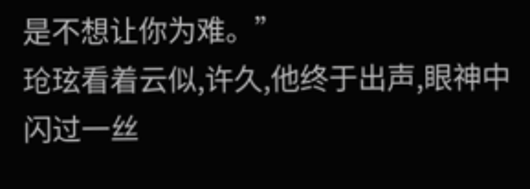是不想让你为难。”
玱玹看着云似,许久,他终于出声,眼神中闪过一丝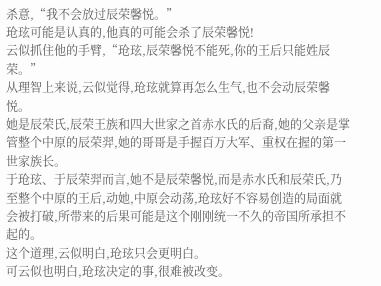杀意,“我不会放过辰荣馨悦。”
玱玹可能是认真的,他真的可能会杀了辰荣馨悦!
云似抓住他的手臂,“玱玹,辰荣馨悦不能死,你的王后只能姓辰荣。”
从理智上来说,云似觉得,玱玹就算再怎么生气,也不会动辰荣馨悦。
她是辰荣氏,辰荣王族和四大世家之首赤水氏的后裔,她的父亲是掌管整个中原的辰荣羿,她的哥哥是手握百万大军、重权在握的第一世家族长。
于玱玹、于辰荣羿而言,她不是辰荣馨悦,而是赤水氏和辰荣氏,乃至整个中原的王后,动她,中原会动荡,玱玹好不容易创造的局面就会被打破,所带来的后果可能是这个刚刚统一不久的帝国所承担不起的。
这个道理,云似明白,玱玹只会更明白。
可云似也明白,玱玹决定的事,很难被改变。